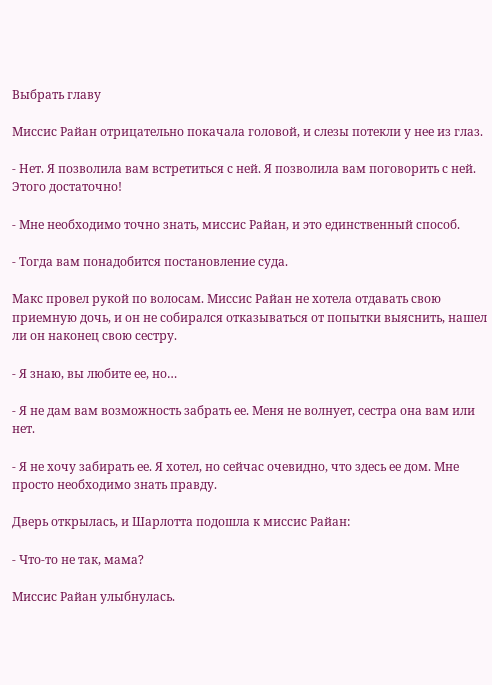Выбрать главу

Миссис Райан отрицательно покачала головой, и слезы потекли у нее из глаз.

- Нет. Я позволила вам встретиться с ней. Я позволила вам поговорить с ней. Этого достаточно!

- Мне необходимо точно знать, миссис Райан, и это единственный способ.

- Тогда вам понадобится постановление суда.

Макс провел рукой по волосам. Миссис Райан не хотела отдавать свою приемную дочь, и он не собирался отказываться от попытки выяснить, нашел ли он наконец свою сестру.

- Я знаю, вы любите ее, но…

- Я не дам вам возможность забрать ее. Меня не волнует, сестра она вам или нет.

- Я не хочу забирать ее. Я хотел, но сейчас очевидно, что здесь ее дом. Мне просто необходимо знать правду.

Дверь открылась, и Шарлотта подошла к миссис Райан:

- Что-то не так, мама?

Миссис Райан улыбнулась.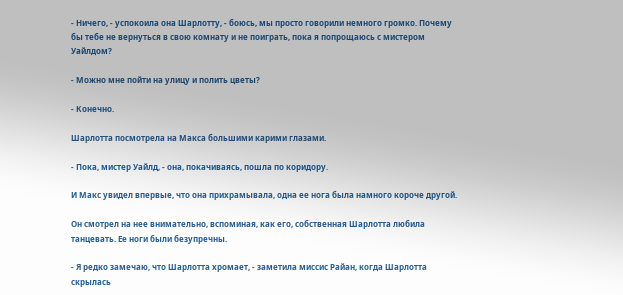- Ничего, - успокоила она Шарлотту, - боюсь, мы просто говорили немного громко. Почему бы тебе не вернуться в свою комнату и не поиграть, пока я попрощаюсь с мистером Уайлдом?

- Можно мне пойти на улицу и полить цветы?

- Конечно.

Шарлотта посмотрела на Макса большими карими глазами.

- Пока, мистер Уайлд, - она, покачиваясь, пошла по коридору.

И Макс увидел впервые, что она прихрамывала, одна ее нога была намного короче другой.

Он смотрел на нее внимательно, вспоминая, как его, собственная Шарлотта любила танцевать. Ее ноги были безупречны.

- Я редко замечаю, что Шарлотта хромает, - заметила миссис Райан, когда Шарлотта скрылась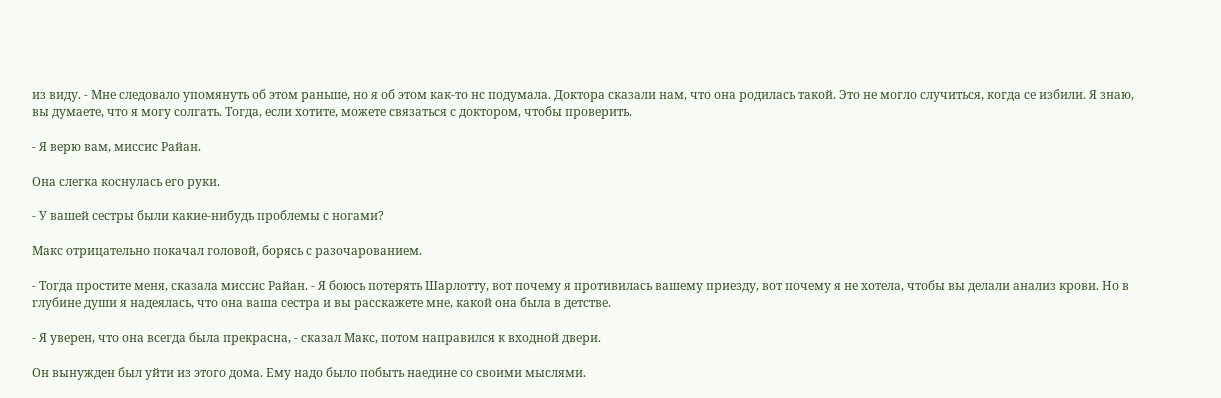из виду. - Мне следовало упомянуть об этом раньше, но я об этом как-то нс подумала. Доктора сказали нам, что она родилась такой. Это не могло случиться, когда се избили. Я знаю, вы думаете, что я могу солгать. Тогда, если хотите, можете связаться с доктором, чтобы проверить.

- Я верю вам, миссис Райан.

Она слегка коснулась его руки.

- У вашей сестры были какие-нибудь проблемы с ногами?

Макс отрицательно покачал головой, борясь с разочарованием.

- Тогда простите меня, сказала миссис Райан. - Я боюсь потерять Шарлотту, вот почему я противилась вашему приезду, вот почему я не хотела, чтобы вы делали анализ крови. Но в глубине души я надеялась, что она ваша сестра и вы расскажете мне, какой она была в детстве.

- Я уверен, что она всегда была прекрасна, - сказал Макс, потом направился к входной двери.

Он вынужден был уйти из этого дома. Ему надо было побыть наедине со своими мыслями.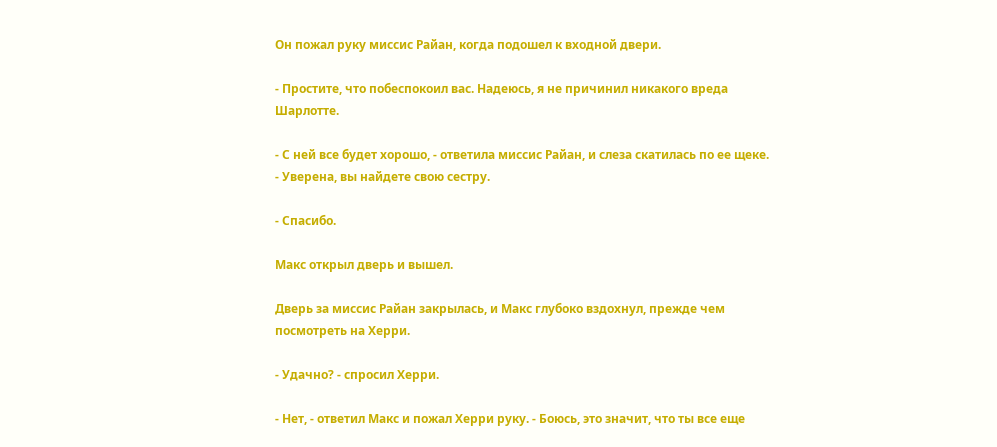Он пожал руку миссис Райан, когда подошел к входной двери.

- Простите, что побеспокоил вас. Надеюсь, я не причинил никакого вреда Шарлотте.

- С ней все будет хорошо, - ответила миссис Райан, и слеза скатилась по ее щеке. - Уверена, вы найдете свою сестру.

- Спасибо.

Макс открыл дверь и вышел.

Дверь за миссис Райан закрылась, и Макс глубоко вздохнул, прежде чем посмотреть на Херри.

- Удачно? - спросил Херри.

- Нет, - ответил Макс и пожал Херри руку. - Боюсь, это значит, что ты все еще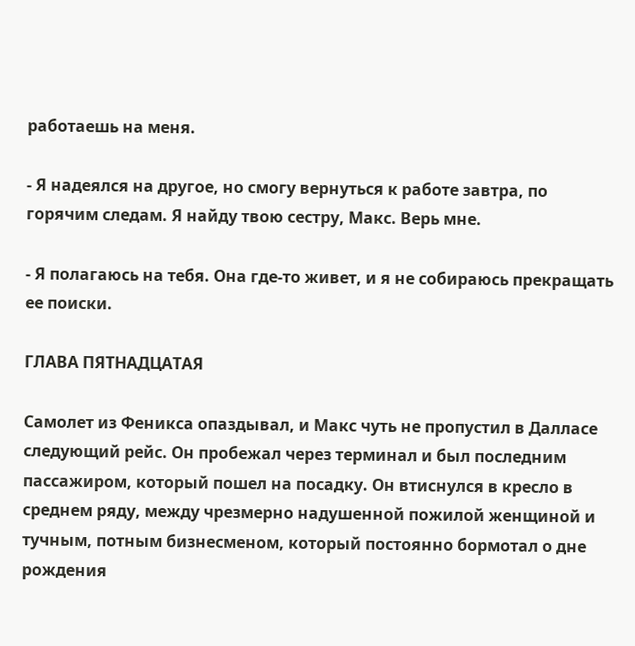работаешь на меня.

- Я надеялся на другое, но смогу вернуться к работе завтра, по горячим следам. Я найду твою сестру, Макс. Верь мне.

- Я полагаюсь на тебя. Она где-то живет, и я не собираюсь прекращать ее поиски.

ГЛАВА ПЯТНАДЦАТАЯ

Самолет из Феникса опаздывал, и Макс чуть не пропустил в Далласе следующий рейс. Он пробежал через терминал и был последним пассажиром, который пошел на посадку. Он втиснулся в кресло в среднем ряду, между чрезмерно надушенной пожилой женщиной и тучным, потным бизнесменом, который постоянно бормотал о дне рождения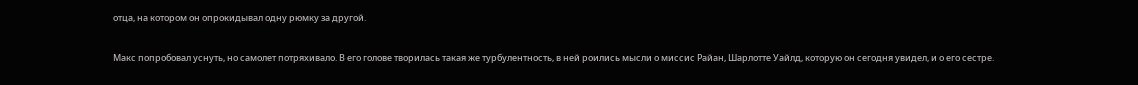отца, на котором он опрокидывал одну рюмку за другой.

Макс попробовал уснуть, но самолет потряхивало. В его голове творилась такая же турбулентность, в ней роились мысли о миссис Райан, Шарлотте Уайлд, которую он сегодня увидел, и о его сестре.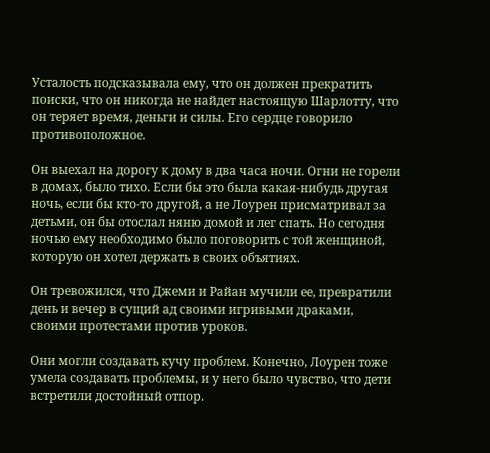Усталость подсказывала ему, что он должен прекратить поиски, что он никогда не найдет настоящую Шарлотту, что он теряет время, деньги и силы. Его сердце говорило противоположное.

Он выехал на дорогу к дому в два часа ночи. Огни не горели в домах, было тихо. Если бы это была какая-нибудь другая ночь, если бы кто-то другой, а не Лоурен присматривал за детьми, он бы отослал няню домой и лег спать. Но сегодня ночью ему необходимо было поговорить с той женщиной, которую он хотел держать в своих объятиях.

Он тревожился, что Джеми и Райан мучили ее, превратили день и вечер в сущий ад своими игривыми драками, своими протестами против уроков.

Они могли создавать кучу проблем. Конечно, Лоурен тоже умела создавать проблемы, и у него было чувство, что дети встретили достойный отпор.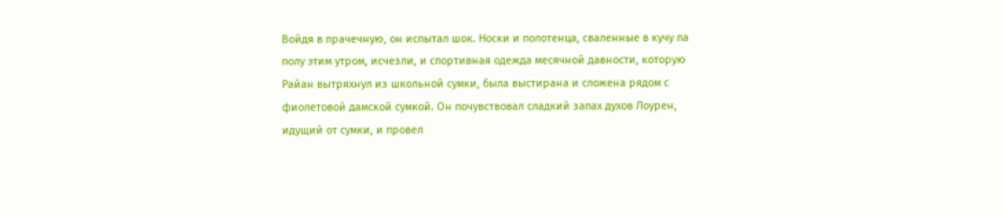Войдя в прачечную, он испытал шок. Носки и полотенца, сваленные в кучу па полу этим утром, исчезли, и спортивная одежда месячной давности, которую Райан вытряхнул из школьной сумки, была выстирана и сложена рядом с фиолетовой дамской сумкой. Он почувствовал сладкий запах духов Лоурен, идущий от сумки, и провел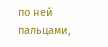по ней пальцами,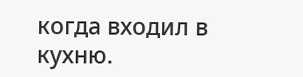когда входил в кухню.